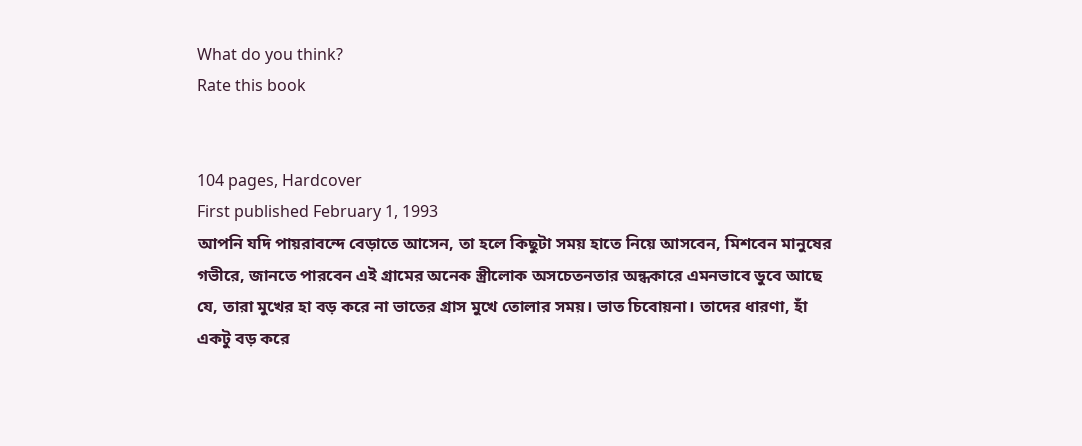What do you think?
Rate this book


104 pages, Hardcover
First published February 1, 1993
আপনি যদি পায়রাবন্দে বেড়াতে আসেন, তা হলে কিছুটা সময় হাতে নিয়ে আসবেন, মিশবেন মানুষের গভীরে, জানতে পারবেন এই গ্রামের অনেক স্ত্রীলোক অসচেতনতার অন্ধকারে এমনভাবে ডুবে আছে যে, তারা মুখের হা বড় করে না ভাতের গ্রাস মুখে তোলার সময়। ভাত চিবোয়না। তাদের ধারণা, হাঁ একটু বড় করে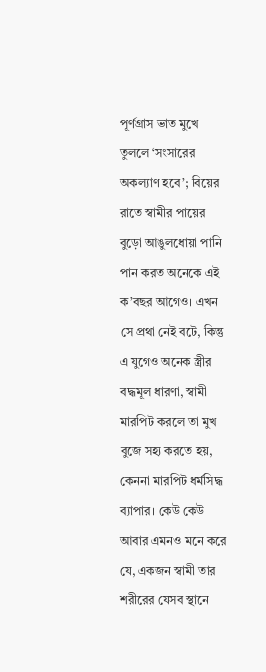পূর্ণগ্রাস ভাত মুখে তুললে ‘সংসারের অকল্যাণ হবে’; বিয়ের রাতে স্বামীর পায়ের বুড়ো আঙুলধোয়া পানি পান করত অনেকে এই ক’বছর আগেও। এখন সে প্রথা নেই বটে, কিন্তু এ যুগেও অনেক স্ত্রীর বদ্ধমূল ধারণা, স্বামী মারপিট করলে তা মুখ বুজে সহ্য করতে হয়, কেননা মারপিট ধর্মসিদ্ধ ব্যাপার। কেউ কেউ আবার এমনও মনে করে যে, একজন স্বামী তার শরীরের যেসব স্থানে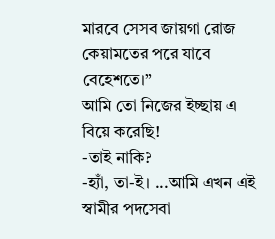মারবে সেসব জায়গা রোজ কেয়ামতের পরে যাবে বেহেশতে।”
আমি তো নিজের ইচ্ছায় এ বিয়ে করেছি!
-তাই নাকি?
-হ্যাঁ, তা-ই। ...আমি এখন এই স্বামীর পদসেবা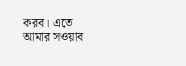করব। এতে আমার সওয়াব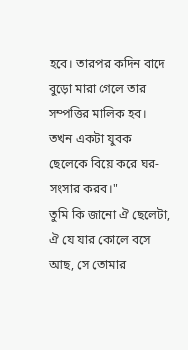হবে। তারপর কদিন বাদে বুড়ো মারা গেলে তার সম্পত্তির মালিক হব। তখন একটা যুবক ছেলেকে বিয়ে করে ঘর-সংসার করব।"
তুমি কি জানো ঐ ছেলেটা, ঐ যে যার কোলে বসে আছ, সে তোমার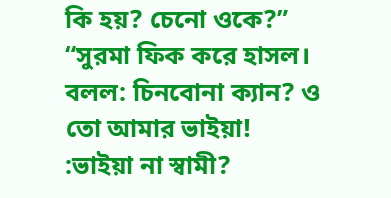কি হয়? চেনো ওকে?”
“সুরমা ফিক করে হাসল। বলল: চিনবোনা ক্যান? ও তো আমার ভাইয়া!
:ভাইয়া না স্বামী?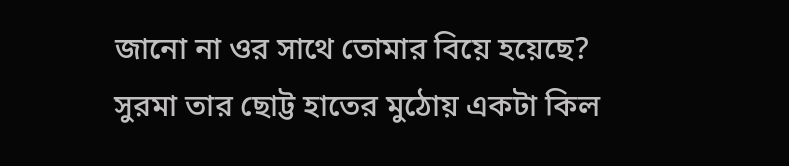জানো না ওর সাথে তোমার বিয়ে হয়েছে?
সুরমা তার ছোট্ট হাতের মুঠোয় একটা কিল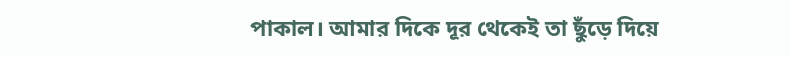পাকাল। আমার দিকে দূর থেকেই তা ছুঁড়ে দিয়ে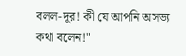বলল-দূর! কী যে আপনি অসভ্য কথা বলেন!"